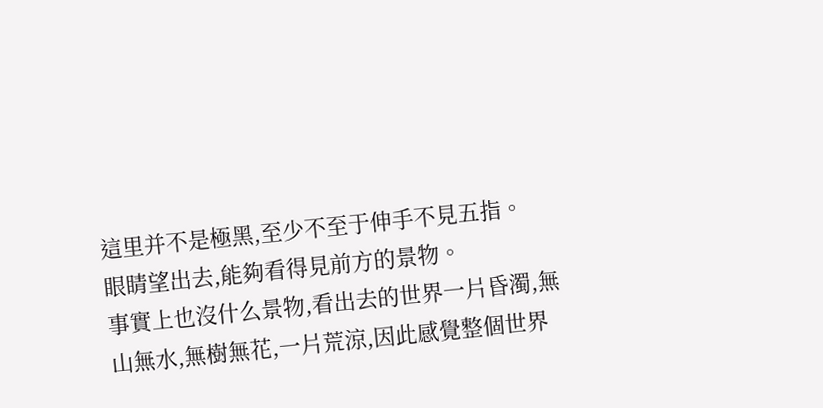這里并不是極黑,至少不至于伸手不見五指。
眼睛望出去,能夠看得見前方的景物。
事實上也沒什么景物,看出去的世界一片昏濁,無山無水,無樹無花,一片荒涼,因此感覺整個世界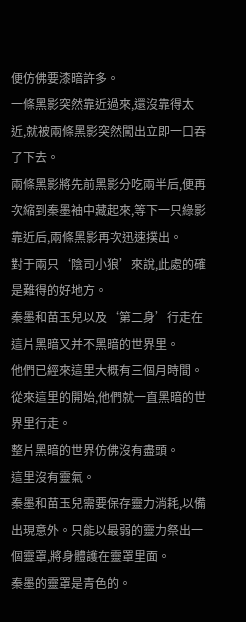便仿佛要漆暗許多。
一條黑影突然靠近過來,還沒靠得太近,就被兩條黑影突然闖出立即一口吞了下去。
兩條黑影將先前黑影分吃兩半后,便再次縮到秦墨袖中藏起來,等下一只綠影靠近后,兩條黑影再次迅速撲出。
對于兩只‘陰司小狼’來說,此處的確是難得的好地方。
秦墨和苗玉兒以及‘第二身’行走在這片黑暗又并不黑暗的世界里。
他們已經來這里大概有三個月時間。
從來這里的開始,他們就一直黑暗的世界里行走。
整片黑暗的世界仿佛沒有盡頭。
這里沒有靈氣。
秦墨和苗玉兒需要保存靈力消耗,以備出現意外。只能以最弱的靈力祭出一個靈罩,將身體護在靈罩里面。
秦墨的靈罩是青色的。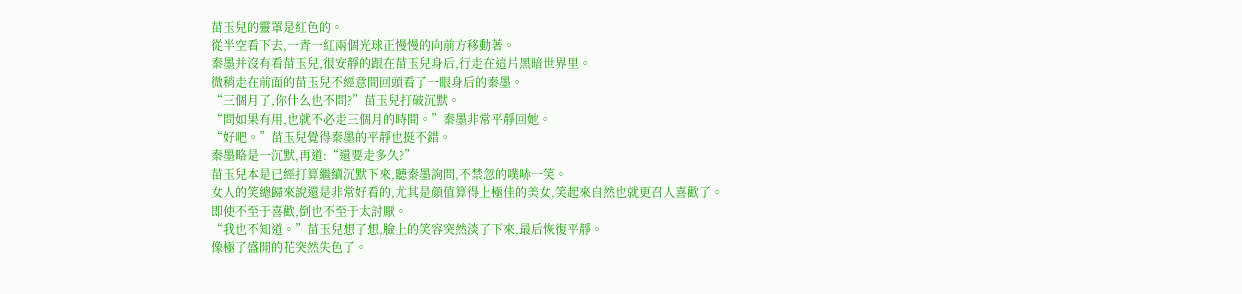苗玉兒的靈罩是紅色的。
從半空看下去,一青一紅兩個光球正慢慢的向前方移動著。
秦墨并沒有看苗玉兒,很安靜的跟在苗玉兒身后,行走在這片黑暗世界里。
微稍走在前面的苗玉兒不經意間回頭看了一眼身后的秦墨。
“三個月了,你什么也不問?”苗玉兒打破沉默。
“問如果有用,也就不必走三個月的時間。”秦墨非常平靜回她。
“好吧。”苗玉兒覺得秦墨的平靜也挺不錯。
秦墨略是一沉默,再道:“還要走多久?”
苗玉兒本是已經打算繼續沉默下來,聽秦墨詢問,不禁忽的噗哧一笑。
女人的笑總歸來說還是非常好看的,尤其是顔值算得上極佳的美女,笑起來自然也就更召人喜歡了。
即使不至于喜歡,倒也不至于太討厭。
“我也不知道。”苗玉兒想了想,臉上的笑容突然淡了下來,最后恢復平靜。
像極了盛開的花突然失色了。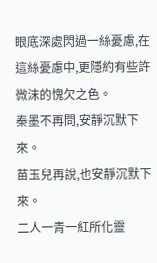眼底深處閃過一絲憂慮,在這絲憂慮中,更隱約有些許微沫的愧欠之色。
秦墨不再問,安靜沉默下來。
苗玉兒再說,也安靜沉默下來。
二人一青一紅所化靈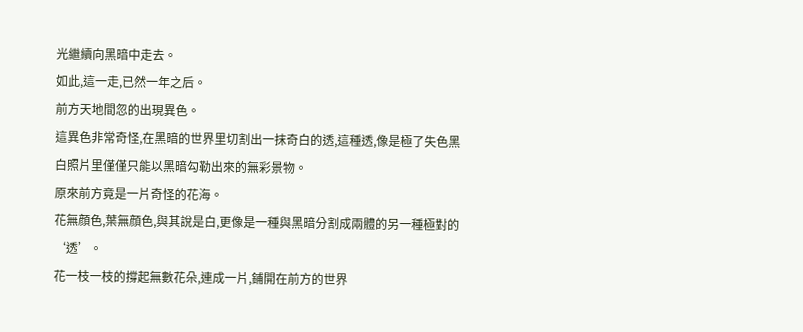光繼續向黑暗中走去。
如此,這一走,已然一年之后。
前方天地間忽的出現異色。
這異色非常奇怪,在黑暗的世界里切割出一抹奇白的透,這種透,像是極了失色黑白照片里僅僅只能以黑暗勾勒出來的無彩景物。
原來前方竟是一片奇怪的花海。
花無顔色,葉無顔色,與其說是白,更像是一種與黑暗分割成兩體的另一種極對的‘透’。
花一枝一枝的撐起無數花朵,連成一片,鋪開在前方的世界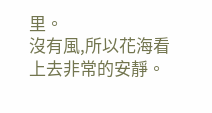里。
沒有風,所以花海看上去非常的安靜。